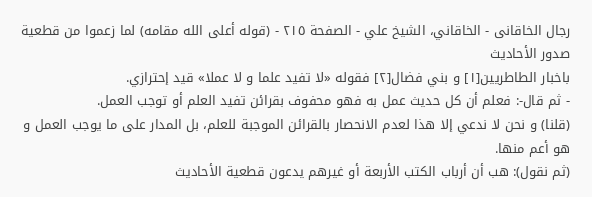رجال الخاقانى - الخاقاني، الشيخ علي - الصفحة ٢١٥ - (قوله أعلى الله مقامه) لما زعموا من قطعية صدور الأحاديث
باخبار الطاطريين[١] و بني فضال[٢] فقوله «لا تفيد علما و لا عملا» قيد إحترازي.
- ثم قال-: فعلم أن كل حديث عمل به فهو محفوف بقرائن تفيد العلم أو توجب العمل.
(قلنا) و نحن لا ندعي إلا هذا لعدم الانحصار بالقرائن الموجبة للعلم، بل المدار على ما يوجب العمل و هو أعم منها.
(ثم نقول): هب أن أرباب الكتب الأربعة أو غيرهم يدعون قطعية الأحاديث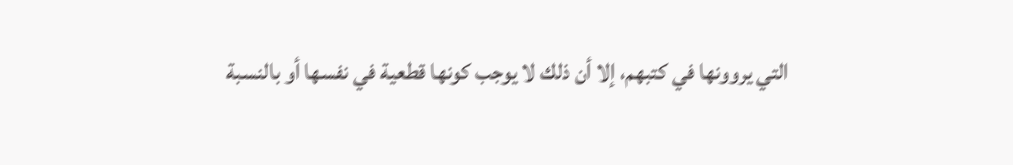التي يروونها في كتبهم، إلا أن ذلك لا يوجب كونها قطعية في نفسها أو بالنسبة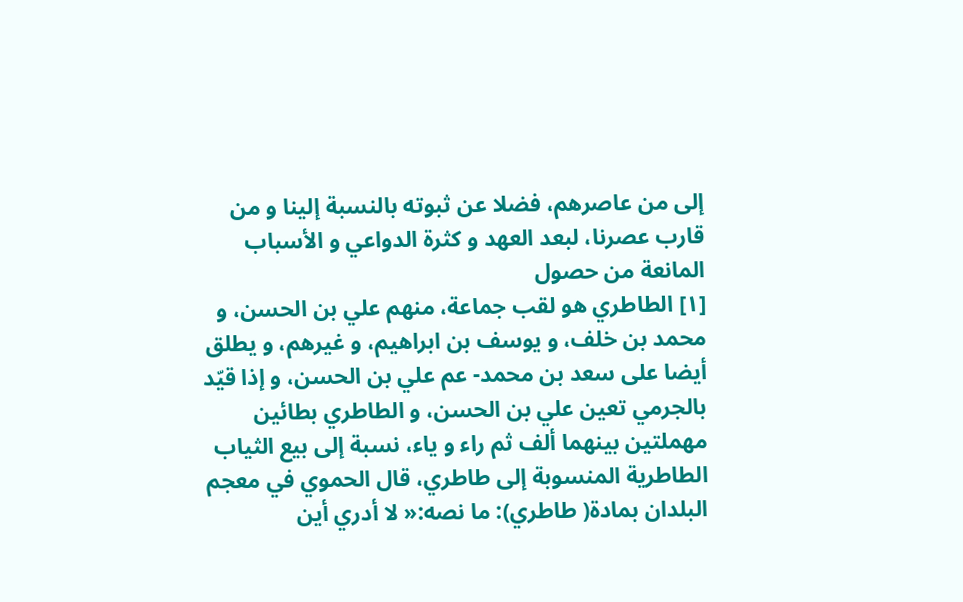إلى من عاصرهم، فضلا عن ثبوته بالنسبة إلينا و من قارب عصرنا، لبعد العهد و كثرة الدواعي و الأسباب المانعة من حصول
[١] الطاطري هو لقب جماعة، منهم علي بن الحسن، و محمد بن خلف، و يوسف بن ابراهيم، و غيرهم، و يطلق أيضا على سعد بن محمد- عم علي بن الحسن، و إذا قيّد بالجرمي تعين علي بن الحسن، و الطاطري بطائين مهملتين بينهما ألف ثم راء و ياء، نسبة إلى بيع الثياب الطاطرية المنسوبة إلى طاطري، قال الحموي في معجم البلدان بمادة( طاطري): ما نصه:« لا أدري أين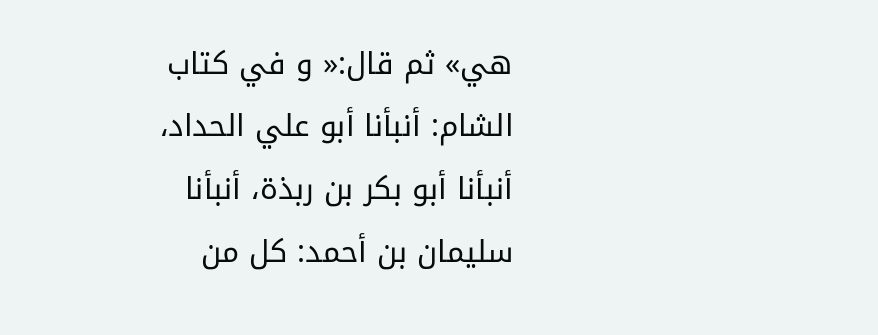هي» ثم قال:« و في كتاب الشام: أنبأنا أبو علي الحداد، أنبأنا أبو بكر بن ربذة، أنبأنا سليمان بن أحمد: كل من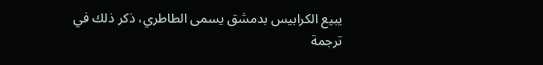يبيع الكرابيس بدمشق يسمى الطاطري، ذكر ذلك في ترجمة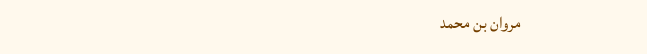مروان بن محمد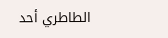الطاطري أحد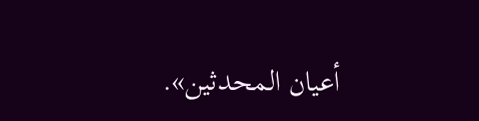أعيان المحدثين».